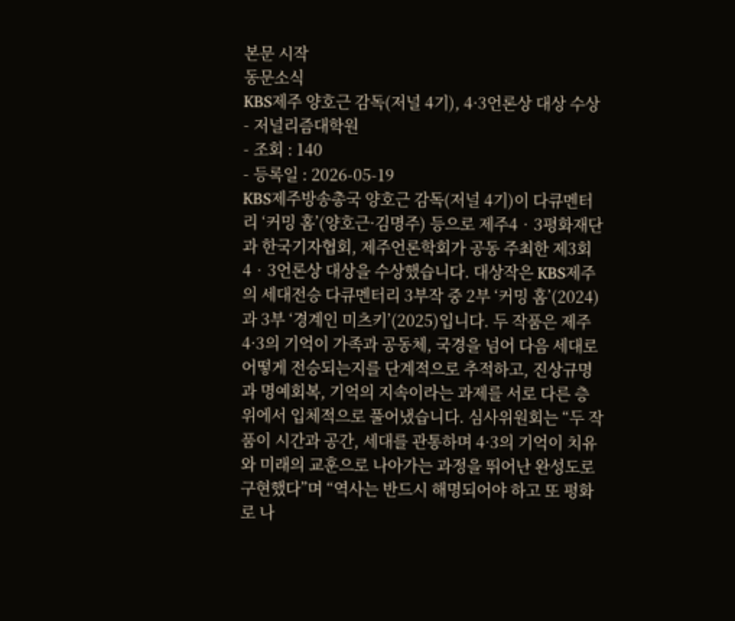본문 시작
동문소식
KBS제주 양호근 감독(저널 4기), 4·3언론상 대상 수상
- 저널리즘대학원
- 조회 : 140
- 등록일 : 2026-05-19
KBS제주방송총국 양호근 감독(저널 4기)이 다큐멘터리 ‘커밍 홈’(양호근·김명주) 등으로 제주4‧3평화재단과 한국기자협회, 제주언론학회가 공동 주최한 제3회 4‧3언론상 대상을 수상했습니다. 대상작은 KBS제주의 세대전승 다큐멘터리 3부작 중 2부 ‘커밍 홈’(2024)과 3부 ‘경계인 미츠키’(2025)입니다. 두 작품은 제주4·3의 기억이 가족과 공동체, 국경을 넘어 다음 세대로 어떻게 전승되는지를 단계적으로 추적하고, 진상규명과 명예회복, 기억의 지속이라는 과제를 서로 다른 층위에서 입체적으로 풀어냈습니다. 심사위원회는 “두 작품이 시간과 공간, 세대를 관통하며 4·3의 기억이 치유와 미래의 교훈으로 나아가는 과정을 뛰어난 완성도로 구현했다”며 “역사는 반드시 해명되어야 하고 또 평화로 나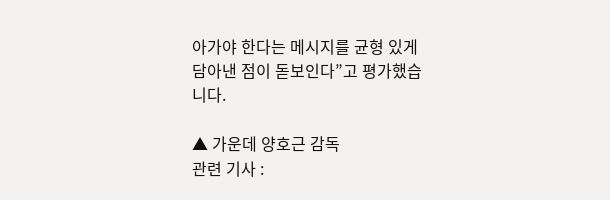아가야 한다는 메시지를 균형 있게 담아낸 점이 돋보인다”고 평가했습니다.

▲ 가운데 양호근 감독
관련 기사 :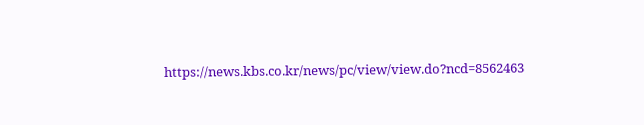https://news.kbs.co.kr/news/pc/view/view.do?ncd=8562463